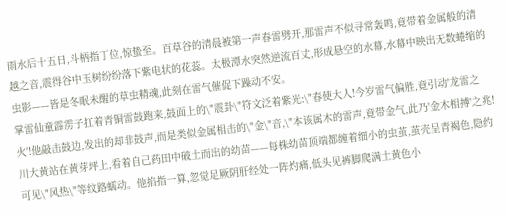雨水后十五日,斗柄指丁位,惊蛰至。百草谷的清晨被第一声春雷劈开,那雷声不似寻常轰鸣,竟带着金属般的清越之音,震得谷中玉树纷纷落下紫电状的花蕊。太极潭水突然逆流百丈,形成悬空的水幕,水幕中映出无数蜷缩的虫影——皆是冬眠未醒的草虫精魂,此刻在雷气催促下躁动不安。
掌雷仙童霹雳子扛着青铜雷鼓跑来,鼓面上的\"震卦\"符文泛着紫光:\"春使大人!今岁雷气偏胜,竟引动'龙雷之火'!他敲击鼓边,发出的却非鼓声,而是类似金属相击的\"金\"音,\"本该属木的雷声,竟带金气,此乃'金木相搏'之兆!
川大黄站在黄芽坪上,看着自己药田中破土而出的幼苗——每株幼苗顶端都缠着细小的虫茧,茧壳呈青褐色,隐约可见\"风热\"等纹路蠕动。他掐指一算,忽觉足厥阴肝经处一阵灼痛,低头见裤脚爬满土黄色小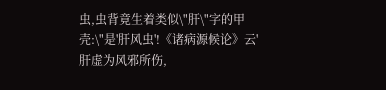虫,虫背竟生着类似\"肝\"字的甲壳:\"是'肝风虫'!《诸病源候论》云'肝虚为风邪所伤,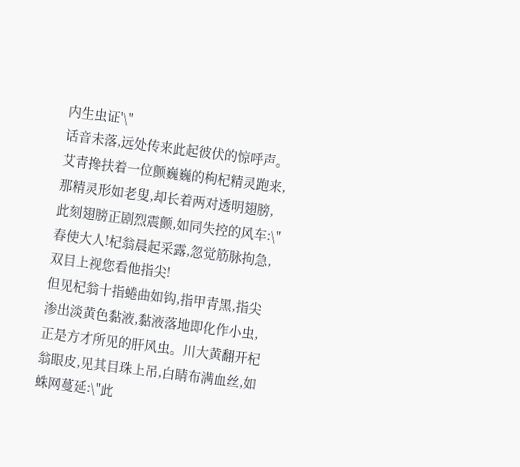内生虫证'\"
话音未落,远处传来此起彼伏的惊呼声。艾青搀扶着一位颤巍巍的枸杞精灵跑来,那精灵形如老叟,却长着两对透明翅膀,此刻翅膀正剧烈震颤,如同失控的风车:\"春使大人!杞翁晨起采露,忽觉筋脉拘急,双目上视您看他指尖!
但见杞翁十指蜷曲如钩,指甲青黑,指尖渗出淡黄色黏液,黏液落地即化作小虫,正是方才所见的肝风虫。川大黄翻开杞翁眼皮,见其目珠上吊,白睛布满血丝,如蛛网蔓延:\"此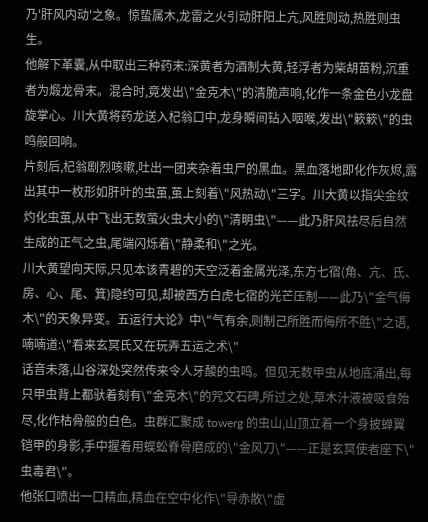乃'肝风内动'之象。惊蛰属木,龙雷之火引动肝阳上亢,风胜则动,热胜则虫生。
他解下革囊,从中取出三种药末:深黄者为酒制大黄,轻浮者为柴胡苗粉,沉重者为煅龙骨末。混合时,竟发出\"金克木\"的清脆声响,化作一条金色小龙盘旋掌心。川大黄将药龙送入杞翁口中,龙身瞬间钻入咽喉,发出\"簌簌\"的虫鸣般回响。
片刻后,杞翁剧烈咳嗽,吐出一团夹杂着虫尸的黑血。黑血落地即化作灰烬,露出其中一枚形如肝叶的虫茧,茧上刻着\"风热动\"三字。川大黄以指尖金纹灼化虫茧,从中飞出无数萤火虫大小的\"清明虫\"——此乃肝风祛尽后自然生成的正气之虫,尾端闪烁着\"静柔和\"之光。
川大黄望向天际,只见本该青碧的天空泛着金属光泽,东方七宿(角、亢、氐、房、心、尾、箕)隐约可见,却被西方白虎七宿的光芒压制——此乃\"金气侮木\"的天象异变。五运行大论》中\"气有余,则制己所胜而侮所不胜\"之语,喃喃道:\"看来玄冥氏又在玩弄五运之术\"
话音未落,山谷深处突然传来令人牙酸的虫鸣。但见无数甲虫从地底涌出,每只甲虫背上都驮着刻有\"金克木\"的咒文石碑,所过之处,草木汁液被吸食殆尽,化作枯骨般的白色。虫群汇聚成 towerg 的虫山,山顶立着一个身披蝉翼铠甲的身影,手中握着用蜈蚣脊骨磨成的\"金风刀\"——正是玄冥使者座下\"虫毒君\"。
他张口喷出一口精血,精血在空中化作\"导赤散\"虚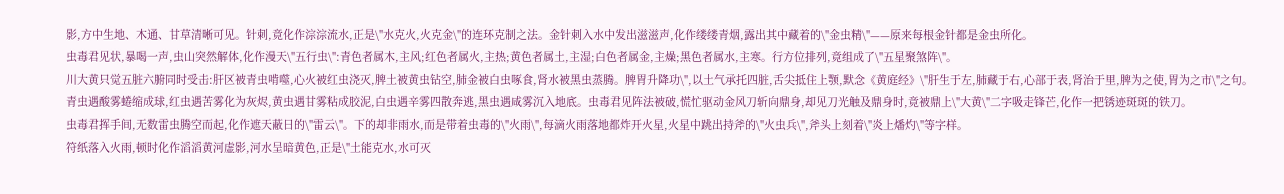影,方中生地、木通、甘草清晰可见。针刺,竟化作淙淙流水,正是\"水克火,火克金\"的连环克制之法。金针刺入水中发出滋滋声,化作缕缕青烟,露出其中藏着的\"金虫精\"——原来每根金针都是金虫所化。
虫毒君见状,暴喝一声,虫山突然解体,化作漫天\"五行虫\":青色者属木,主风;红色者属火,主热;黄色者属土,主湿;白色者属金,主燥;黑色者属水,主寒。行方位排列,竟组成了\"五星聚煞阵\"。
川大黄只觉五脏六腑同时受击:肝区被青虫啃噬,心火被红虫浇灭,脾土被黄虫钻空,肺金被白虫啄食,肾水被黑虫蒸腾。脾胃升降功\",以土气承托四脏,舌尖抵住上颚,默念《黄庭经》\"肝生于左,肺藏于右,心部于表,肾治于里,脾为之使,胃为之市\"之句。
青虫遇酸雾蜷缩成球,红虫遇苦雾化为灰烬,黄虫遇甘雾粘成胶泥,白虫遇辛雾四散奔逃,黑虫遇咸雾沉入地底。虫毒君见阵法被破,慌忙驱动金风刀斩向鼎身,却见刀光触及鼎身时,竟被鼎上\"大黄\"二字吸走锋芒,化作一把锈迹斑斑的铁刀。
虫毒君挥手间,无数雷虫腾空而起,化作遮天蔽日的\"雷云\"。下的却非雨水,而是带着虫毒的\"火雨\",每滴火雨落地都炸开火星,火星中跳出持斧的\"火虫兵\",斧头上刻着\"炎上燔灼\"等字样。
符纸落入火雨,顿时化作滔滔黄河虚影,河水呈暗黄色,正是\"土能克水,水可灭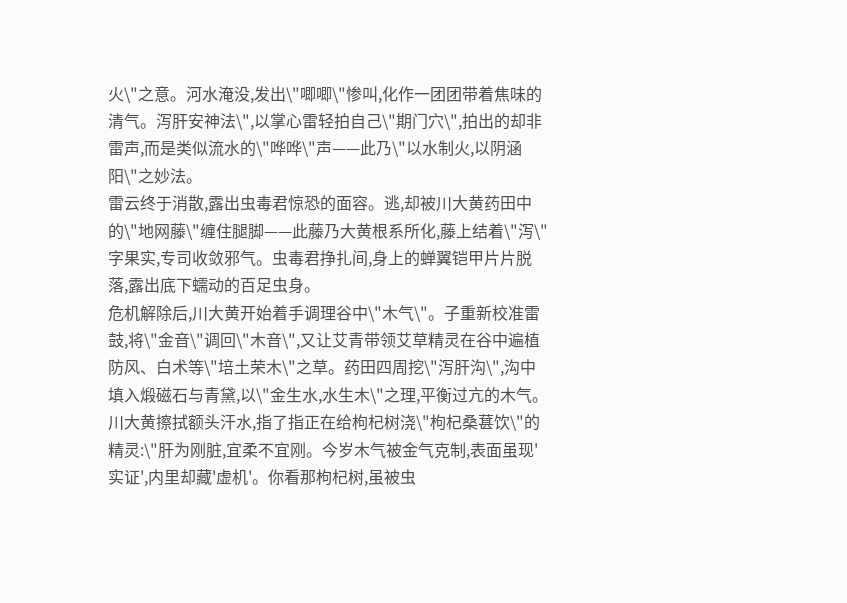火\"之意。河水淹没,发出\"唧唧\"惨叫,化作一团团带着焦味的清气。泻肝安神法\",以掌心雷轻拍自己\"期门穴\",拍出的却非雷声,而是类似流水的\"哗哗\"声——此乃\"以水制火,以阴涵阳\"之妙法。
雷云终于消散,露出虫毒君惊恐的面容。逃,却被川大黄药田中的\"地网藤\"缠住腿脚——此藤乃大黄根系所化,藤上结着\"泻\"字果实,专司收敛邪气。虫毒君挣扎间,身上的蝉翼铠甲片片脱落,露出底下蠕动的百足虫身。
危机解除后,川大黄开始着手调理谷中\"木气\"。子重新校准雷鼓,将\"金音\"调回\"木音\",又让艾青带领艾草精灵在谷中遍植防风、白术等\"培土荣木\"之草。药田四周挖\"泻肝沟\",沟中填入煅磁石与青黛,以\"金生水,水生木\"之理,平衡过亢的木气。
川大黄擦拭额头汗水,指了指正在给枸杞树浇\"枸杞桑葚饮\"的精灵:\"肝为刚脏,宜柔不宜刚。今岁木气被金气克制,表面虽现'实证',内里却藏'虚机'。你看那枸杞树,虽被虫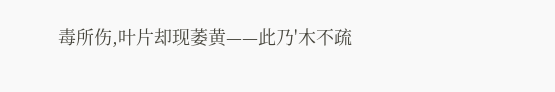毒所伤,叶片却现萎黄——此乃'木不疏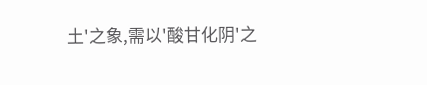土'之象,需以'酸甘化阴'之